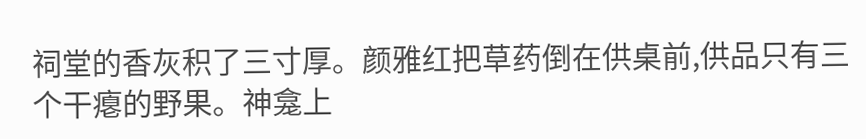祠堂的香灰积了三寸厚。颜雅红把草药倒在供桌前,供品只有三个干瘪的野果。神龛上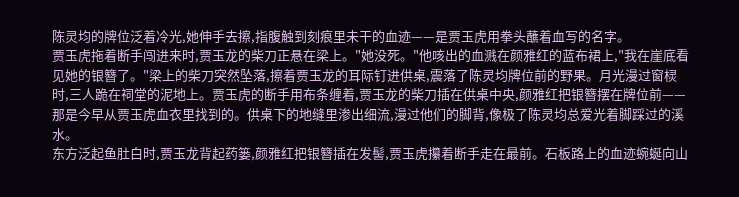陈灵均的牌位泛着冷光,她伸手去擦,指腹触到刻痕里未干的血迹——是贾玉虎用拳头蘸着血写的名字。
贾玉虎拖着断手闯进来时,贾玉龙的柴刀正悬在梁上。"她没死。"他咳出的血溅在颜雅红的蓝布裙上,"我在崖底看见她的银簪了。"梁上的柴刀突然坠落,擦着贾玉龙的耳际钉进供桌,震落了陈灵均牌位前的野果。月光漫过窗棂时,三人跪在祠堂的泥地上。贾玉虎的断手用布条缠着,贾玉龙的柴刀插在供桌中央,颜雅红把银簪摆在牌位前——那是今早从贾玉虎血衣里找到的。供桌下的地缝里渗出细流,漫过他们的脚背,像极了陈灵均总爱光着脚踩过的溪水。
东方泛起鱼肚白时,贾玉龙背起药篓,颜雅红把银簪插在发髻,贾玉虎攥着断手走在最前。石板路上的血迹蜿蜒向山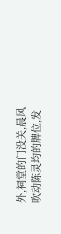外,祠堂的门没关,晨风吹动陈灵均的牌位,发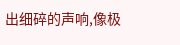出细碎的声响,像极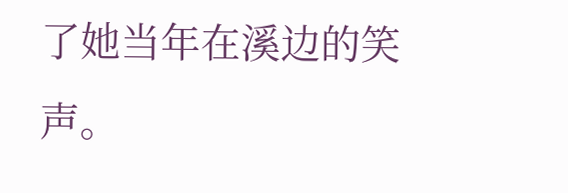了她当年在溪边的笑声。